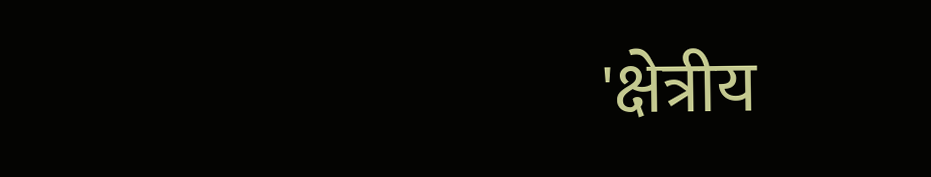'क्षेत्रीय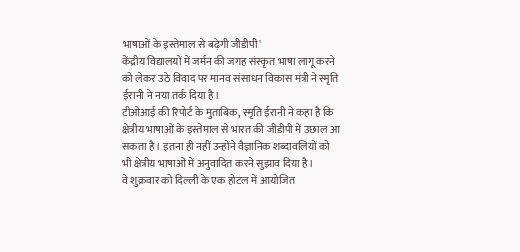भाषाओं के इस्तेमाल से बढ़ेगी जीडीपी'
केंद्रीय विद्यालयों में जर्मन की जगह संस्कृत भाषा लागू करने को लेकर उठे विवाद पर मानव संसाधन विकास मंत्री ने स्मृति ईरानी ने नया तर्क दिया है।
टीओआई की रिपोर्ट के मुताबिक, स्मृति ईरानी ने कहा है कि क्षेत्रीय भाषाओं के इस्तेमाल से भारत की जीडीपी में उछाल आ सकता है। इतना ही नहीं उन्होंने वैज्ञानिक शब्दावलियों को भी क्षेत्रीय भाषाओं में अनुवादित करने सुझाव दिया है।
वे शुक्रवार को दिल्ली के एक होटल में आयोजित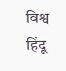विश्व हिंदू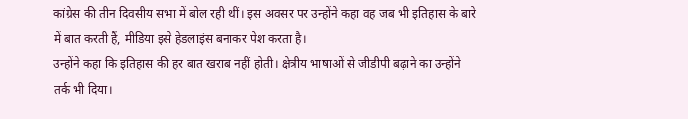कांग्रेस की तीन दिवसीय सभा में बोल रही थीं। इस अवसर पर उन्होंने कहा वह जब भी इतिहास के बारे में बात करती हैं, मीडिया इसे हेडलाइंस बनाकर पेश करता है।
उन्होंने कहा कि इतिहास की हर बात खराब नहीं होती। क्षेत्रीय भाषाओं से जीडीपी बढ़ाने का उन्होंने तर्क भी दिया।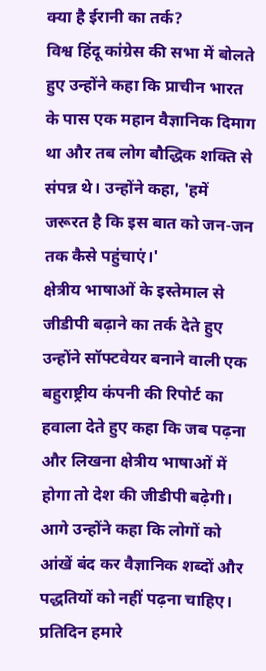क्या है ईरानी का तर्क?
विश्व हिंदू कांग्रेस की सभा में बोलते हुए उन्होंने कहा कि प्राचीन भारत के पास एक महान वैज्ञानिक दिमाग था और तब लोग बौद्धिक शक्ति से संपन्न थे। उन्होंने कहा, 'हमें जरूरत है कि इस बात को जन-जन तक कैसे पहुंचाएं।'
क्षेत्रीय भाषाओं के इस्तेमाल से जीडीपी बढ़ाने का तर्क देते हुए उन्होंने सॉफ्टवेयर बनाने वाली एक बहुराष्ट्रीय कंपनी की रिपोर्ट का हवाला देते हुए कहा कि जब पढ़ना और लिखना क्षेत्रीय भाषाओं में होगा तो देश की जीडीपी बढ़ेगी।
आगे उन्होंने कहा कि लोगों को आंखें बंद कर वैज्ञानिक शब्दों और पद्धतियों को नहीं पढ़ना चाहिए। प्रतिदिन हमारे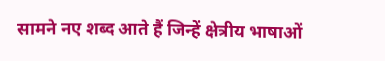सामने नए शब्द आते हैं जिन्हें क्षेत्रीय भाषाओं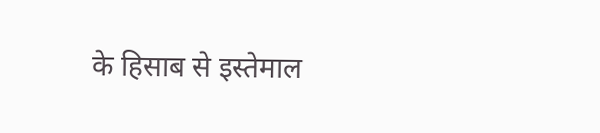के हिसाब से इस्तेमाल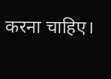करना चाहिए।